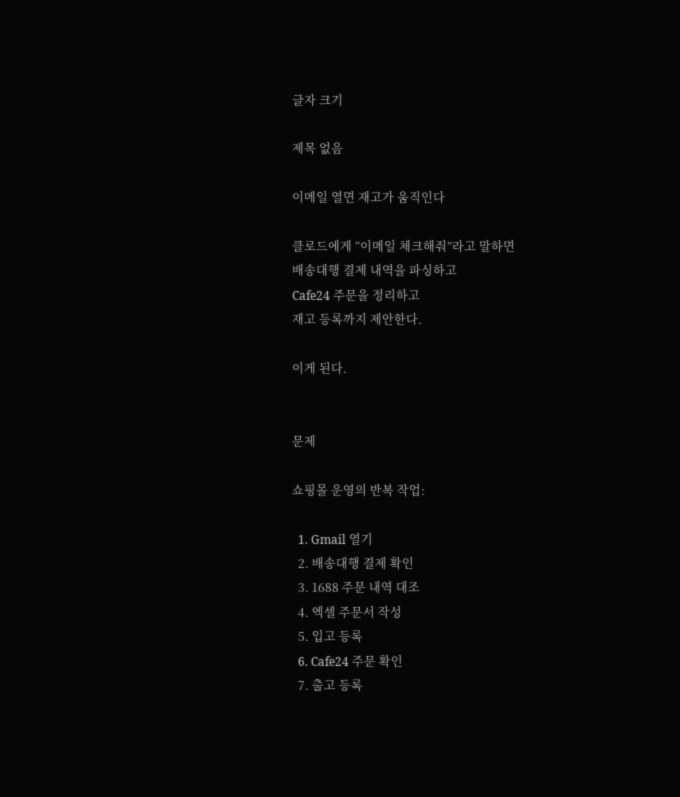글자 크기

제목 없음

이메일 열면 재고가 움직인다

클로드에게 “이메일 체크해줘”라고 말하면
배송대행 결제 내역을 파싱하고
Cafe24 주문을 정리하고
재고 등록까지 제안한다.

이게 된다.


문제

쇼핑몰 운영의 반복 작업:

  1. Gmail 열기
  2. 배송대행 결제 확인
  3. 1688 주문 내역 대조
  4. 엑셀 주문서 작성
  5. 입고 등록
  6. Cafe24 주문 확인
  7. 출고 등록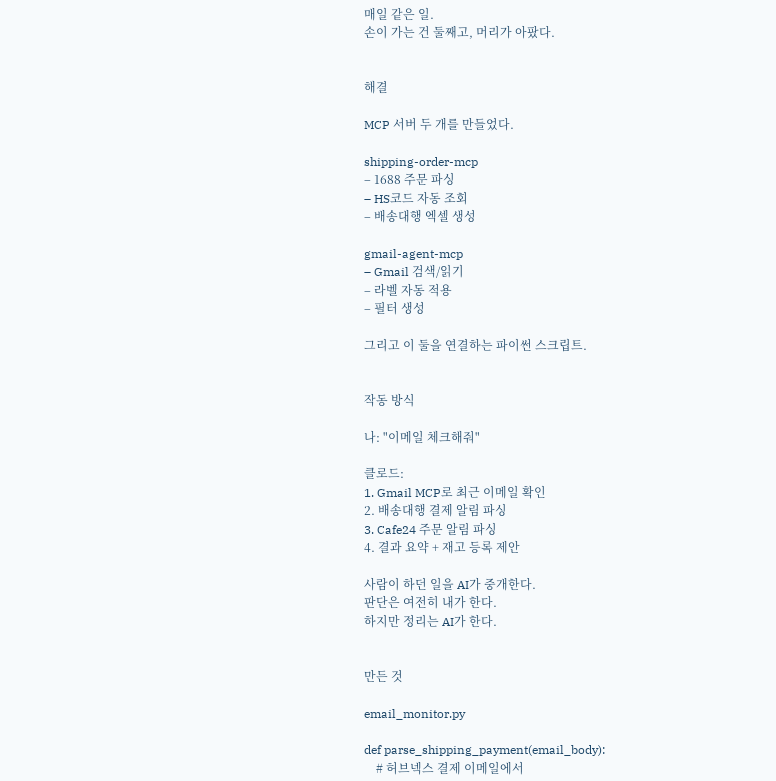매일 같은 일.
손이 가는 건 둘째고, 머리가 아팠다.


해결

MCP 서버 두 개를 만들었다.

shipping-order-mcp
– 1688 주문 파싱
– HS코드 자동 조회
– 배송대행 엑셀 생성

gmail-agent-mcp
– Gmail 검색/읽기
– 라벨 자동 적용
– 필터 생성

그리고 이 둘을 연결하는 파이썬 스크립트.


작동 방식

나: "이메일 체크해줘"

클로드:
1. Gmail MCP로 최근 이메일 확인
2. 배송대행 결제 알림 파싱
3. Cafe24 주문 알림 파싱
4. 결과 요약 + 재고 등록 제안

사람이 하던 일을 AI가 중개한다.
판단은 여전히 내가 한다.
하지만 정리는 AI가 한다.


만든 것

email_monitor.py

def parse_shipping_payment(email_body):
    # 허브넥스 결제 이메일에서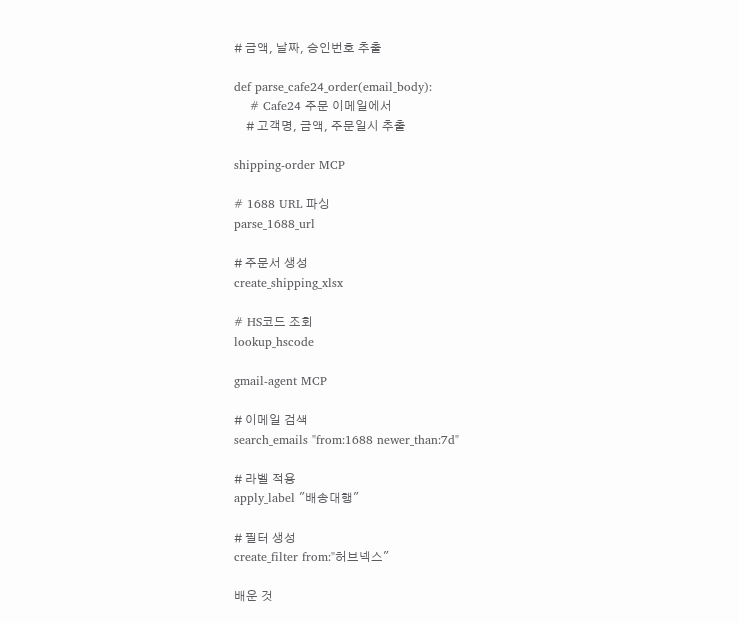# 금액, 날짜, 승인번호 추출

def parse_cafe24_order(email_body):
    # Cafe24 주문 이메일에서
    # 고객명, 금액, 주문일시 추출

shipping-order MCP

# 1688 URL 파싱
parse_1688_url

# 주문서 생성
create_shipping_xlsx

# HS코드 조회
lookup_hscode

gmail-agent MCP

# 이메일 검색
search_emails "from:1688 newer_than:7d"

# 라벨 적용
apply_label "배송대행"

# 필터 생성
create_filter from:"허브넥스"

배운 것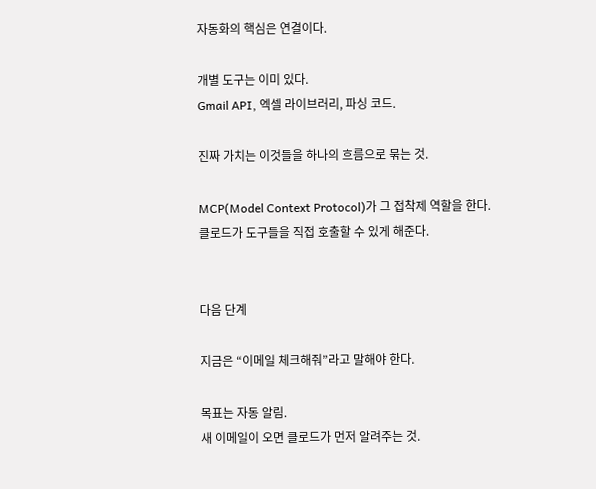자동화의 핵심은 연결이다.

개별 도구는 이미 있다.
Gmail API, 엑셀 라이브러리, 파싱 코드.

진짜 가치는 이것들을 하나의 흐름으로 묶는 것.

MCP(Model Context Protocol)가 그 접착제 역할을 한다.
클로드가 도구들을 직접 호출할 수 있게 해준다.


다음 단계

지금은 “이메일 체크해줘”라고 말해야 한다.

목표는 자동 알림.
새 이메일이 오면 클로드가 먼저 알려주는 것.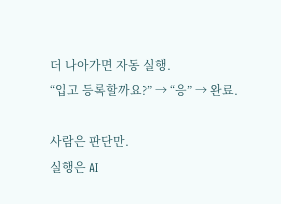더 나아가면 자동 실행.
“입고 등록할까요?” → “응” → 완료.

사람은 판단만.
실행은 AI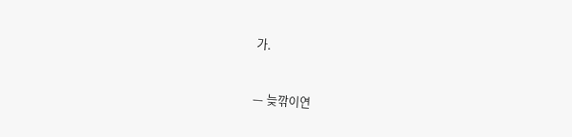가.


— 늦깎이연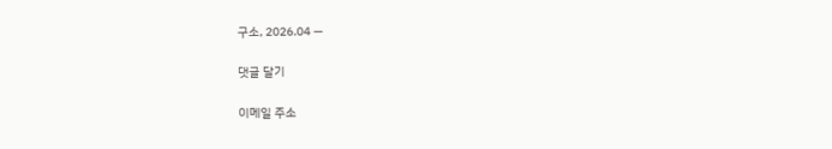구소, 2026.04 —

댓글 달기

이메일 주소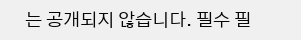는 공개되지 않습니다. 필수 필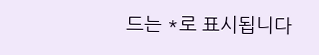드는 *로 표시됩니다